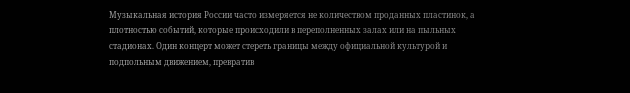Музыкальная история России часто измеряется не количеством проданных пластинок, а плотностью событий, которые происходили в переполненных залах или на пыльных стадионах. Один концерт может стереть границы между официальной культурой и подпольным движением, превратив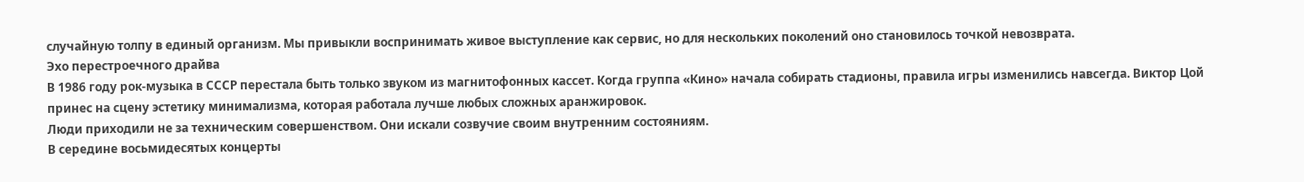случайную толпу в единый организм. Мы привыкли воспринимать живое выступление как сервис, но для нескольких поколений оно становилось точкой невозврата.
Эхо перестроечного драйва
В 1986 году рок-музыка в СССР перестала быть только звуком из магнитофонных кассет. Когда группа «Кино» начала собирать стадионы, правила игры изменились навсегда. Виктор Цой принес на сцену эстетику минимализма, которая работала лучше любых сложных аранжировок.
Люди приходили не за техническим совершенством. Они искали созвучие своим внутренним состояниям.
В середине восьмидесятых концерты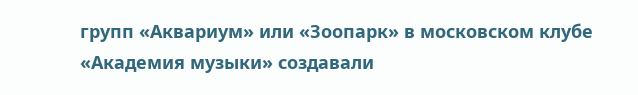групп «Аквариум» или «Зоопарк» в московском клубе «Академия музыки» создавали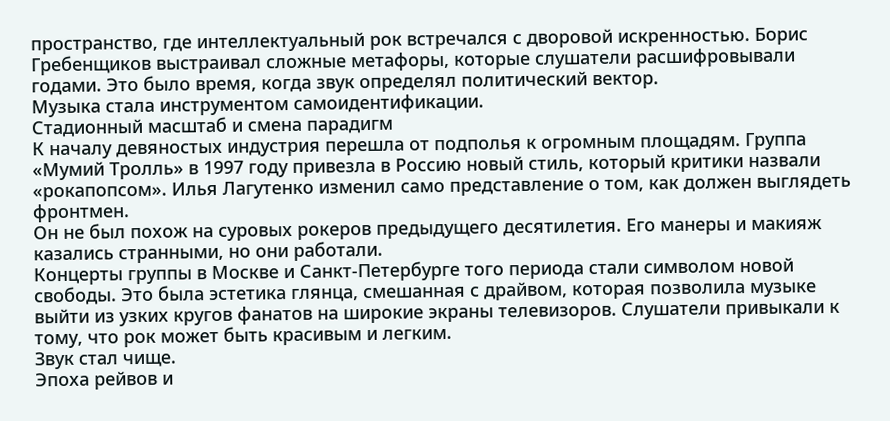пространство, где интеллектуальный рок встречался с дворовой искренностью. Борис Гребенщиков выстраивал сложные метафоры, которые слушатели расшифровывали годами. Это было время, когда звук определял политический вектор.
Музыка стала инструментом самоидентификации.
Стадионный масштаб и смена парадигм
К началу девяностых индустрия перешла от подполья к огромным площадям. Группа «Мумий Тролль» в 1997 году привезла в Россию новый стиль, который критики назвали «рокапопсом». Илья Лагутенко изменил само представление о том, как должен выглядеть фронтмен.
Он не был похож на суровых рокеров предыдущего десятилетия. Его манеры и макияж казались странными, но они работали.
Концерты группы в Москве и Санкт-Петербурге того периода стали символом новой свободы. Это была эстетика глянца, смешанная с драйвом, которая позволила музыке выйти из узких кругов фанатов на широкие экраны телевизоров. Слушатели привыкали к тому, что рок может быть красивым и легким.
Звук стал чище.
Эпоха рейвов и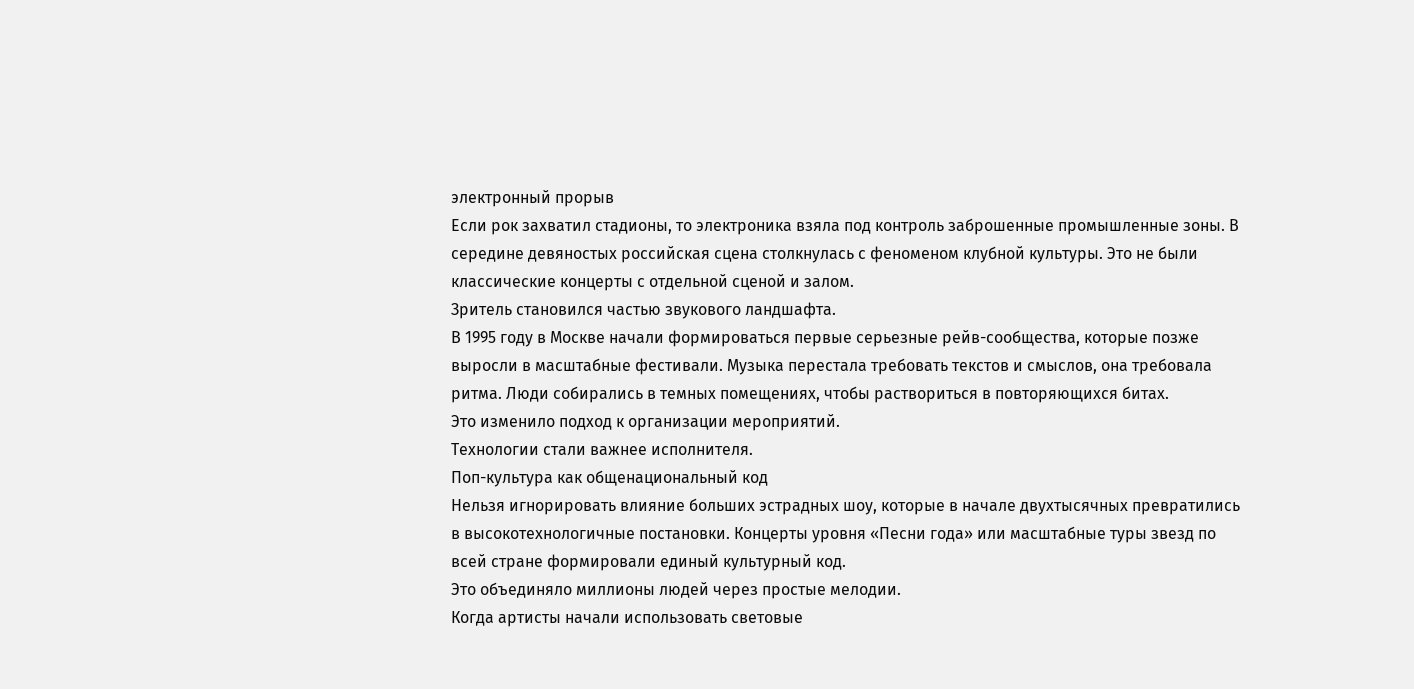электронный прорыв
Если рок захватил стадионы, то электроника взяла под контроль заброшенные промышленные зоны. В середине девяностых российская сцена столкнулась с феноменом клубной культуры. Это не были классические концерты с отдельной сценой и залом.
Зритель становился частью звукового ландшафта.
В 1995 году в Москве начали формироваться первые серьезные рейв-сообщества, которые позже выросли в масштабные фестивали. Музыка перестала требовать текстов и смыслов, она требовала ритма. Люди собирались в темных помещениях, чтобы раствориться в повторяющихся битах.
Это изменило подход к организации мероприятий.
Технологии стали важнее исполнителя.
Поп-культура как общенациональный код
Нельзя игнорировать влияние больших эстрадных шоу, которые в начале двухтысячных превратились в высокотехнологичные постановки. Концерты уровня «Песни года» или масштабные туры звезд по всей стране формировали единый культурный код.
Это объединяло миллионы людей через простые мелодии.
Когда артисты начали использовать световые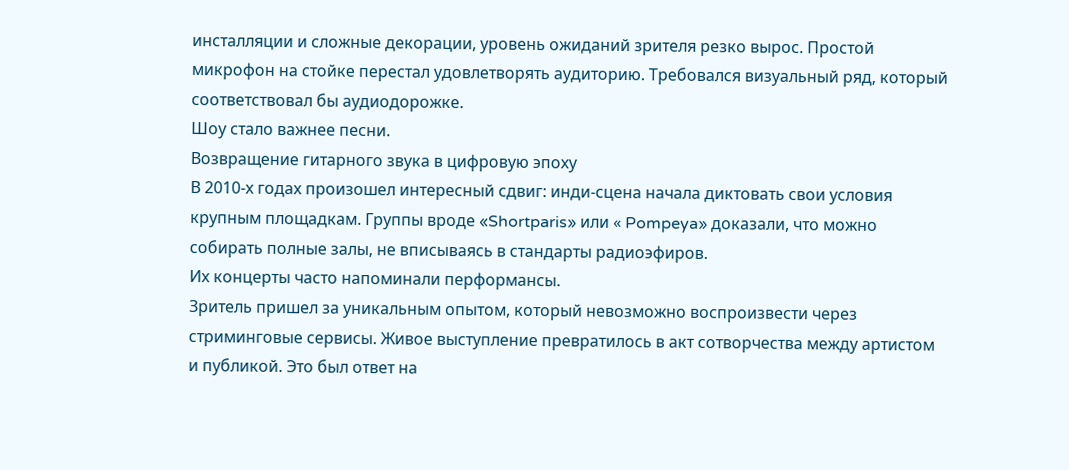инсталляции и сложные декорации, уровень ожиданий зрителя резко вырос. Простой микрофон на стойке перестал удовлетворять аудиторию. Требовался визуальный ряд, который соответствовал бы аудиодорожке.
Шоу стало важнее песни.
Возвращение гитарного звука в цифровую эпоху
В 2010-х годах произошел интересный сдвиг: инди-сцена начала диктовать свои условия крупным площадкам. Группы вроде «Shortparis» или « Pompeya» доказали, что можно собирать полные залы, не вписываясь в стандарты радиоэфиров.
Их концерты часто напоминали перформансы.
Зритель пришел за уникальным опытом, который невозможно воспроизвести через стриминговые сервисы. Живое выступление превратилось в акт сотворчества между артистом и публикой. Это был ответ на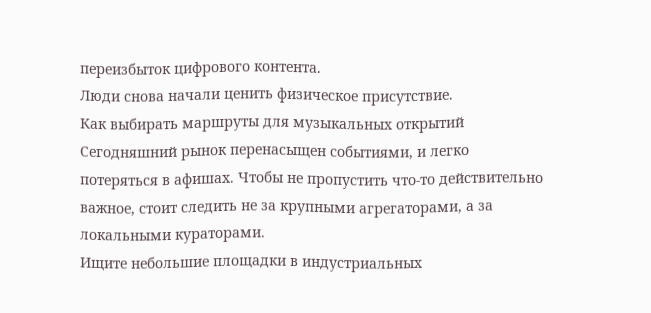переизбыток цифрового контента.
Люди снова начали ценить физическое присутствие.
Как выбирать маршруты для музыкальных открытий
Сегодняшний рынок перенасыщен событиями, и легко потеряться в афишах. Чтобы не пропустить что-то действительно важное, стоит следить не за крупными агрегаторами, а за локальными кураторами.
Ищите небольшие площадки в индустриальных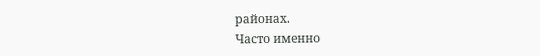районах.
Часто именно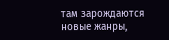там зарождаются новые жанры,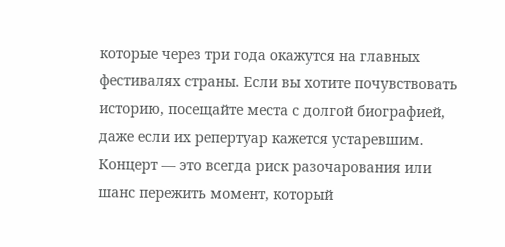которые через три года окажутся на главных фестивалях страны. Если вы хотите почувствовать историю, посещайте места с долгой биографией, даже если их репертуар кажется устаревшим. Концерт — это всегда риск разочарования или шанс пережить момент, который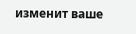изменит ваше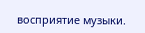восприятие музыки.